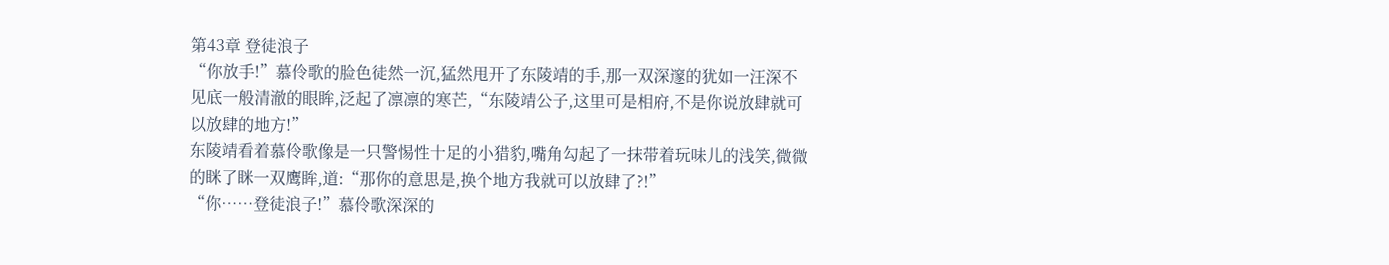第43章 登徒浪子
“你放手!”慕伶歌的脸色徒然一沉,猛然甩开了东陵靖的手,那一双深邃的犹如一汪深不见底一般清澈的眼眸,泛起了凛凛的寒芒,“东陵靖公子,这里可是相府,不是你说放肆就可以放肆的地方!”
东陵靖看着慕伶歌像是一只警惕性十足的小猎豹,嘴角勾起了一抹带着玩味儿的浅笑,微微的眯了眯一双鹰眸,道:“那你的意思是,换个地方我就可以放肆了?!”
“你……登徒浪子!”慕伶歌深深的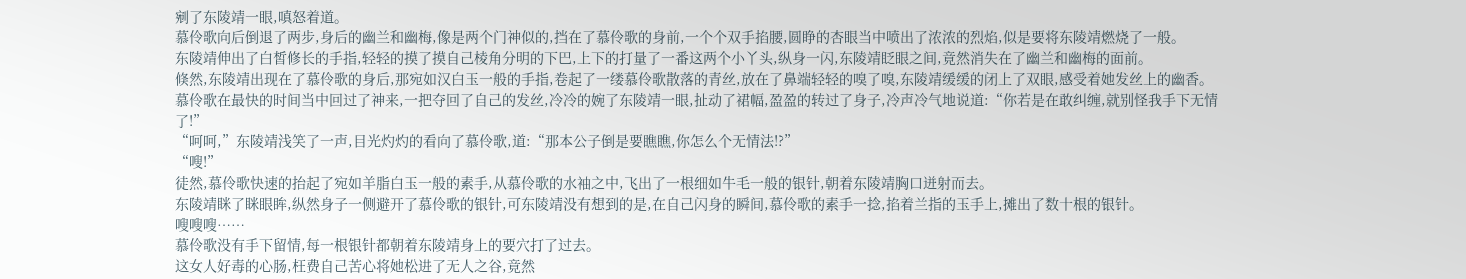剜了东陵靖一眼,嗔怒着道。
慕伶歌向后倒退了两步,身后的幽兰和幽梅,像是两个门神似的,挡在了慕伶歌的身前,一个个双手掐腰,圆睁的杏眼当中喷出了浓浓的烈焰,似是要将东陵靖燃烧了一般。
东陵靖伸出了白皙修长的手指,轻轻的摸了摸自己棱角分明的下巴,上下的打量了一番这两个小丫头,纵身一闪,东陵靖眨眼之间,竟然消失在了幽兰和幽梅的面前。
倏然,东陵靖出现在了慕伶歌的身后,那宛如汉白玉一般的手指,卷起了一缕慕伶歌散落的青丝,放在了鼻端轻轻的嗅了嗅,东陵靖缓缓的闭上了双眼,感受着她发丝上的幽香。
慕伶歌在最快的时间当中回过了神来,一把夺回了自己的发丝,冷冷的婉了东陵靖一眼,扯动了裙幅,盈盈的转过了身子,冷声冷气地说道:“你若是在敢纠缠,就别怪我手下无情了!”
“呵呵,”东陵靖浅笑了一声,目光灼灼的看向了慕伶歌,道:“那本公子倒是要瞧瞧,你怎么个无情法!?”
“嗖!”
徒然,慕伶歌快速的抬起了宛如羊脂白玉一般的素手,从慕伶歌的水袖之中,飞出了一根细如牛毛一般的银针,朝着东陵靖胸口迸射而去。
东陵靖眯了眯眼眸,纵然身子一侧避开了慕伶歌的银针,可东陵靖没有想到的是,在自己闪身的瞬间,慕伶歌的素手一捻,掐着兰指的玉手上,摊出了数十根的银针。
嗖嗖嗖……
慕伶歌没有手下留情,每一根银针都朝着东陵靖身上的要穴打了过去。
这女人好毒的心肠,枉费自己苦心将她松进了无人之谷,竟然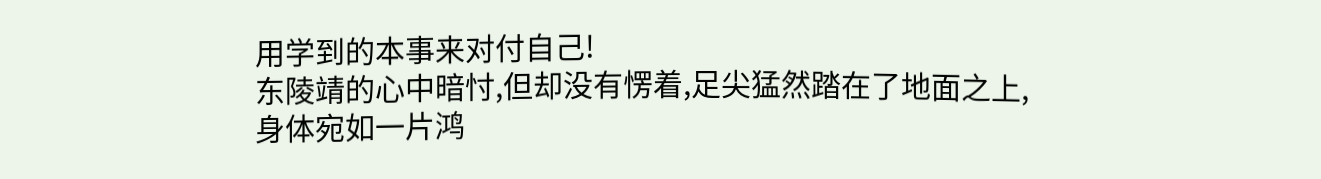用学到的本事来对付自己!
东陵靖的心中暗忖,但却没有愣着,足尖猛然踏在了地面之上,身体宛如一片鸿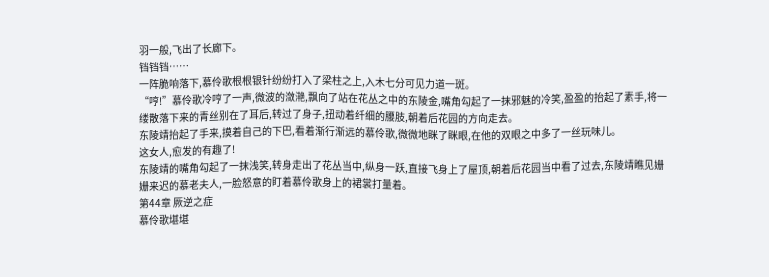羽一般,飞出了长廊下。
铛铛铛……
一阵脆响落下,慕伶歌根根银针纷纷打入了梁柱之上,入木七分可见力道一斑。
“哼!”慕伶歌冷哼了一声,微波的潋滟,飘向了站在花丛之中的东陵金,嘴角勾起了一抹邪魅的冷笑,盈盈的抬起了素手,将一缕散落下来的青丝别在了耳后,转过了身子,扭动着纤细的腰肢,朝着后花园的方向走去。
东陵靖抬起了手来,摸着自己的下巴,看着渐行渐远的慕伶歌,微微地眯了眯眼,在他的双眼之中多了一丝玩味儿。
这女人,愈发的有趣了!
东陵靖的嘴角勾起了一抹浅笑,转身走出了花丛当中,纵身一跃,直接飞身上了屋顶,朝着后花园当中看了过去,东陵靖瞧见姗姗来迟的慕老夫人,一脸怒意的盯着慕伶歌身上的裙裳打量着。
第44章 厥逆之症
慕伶歌堪堪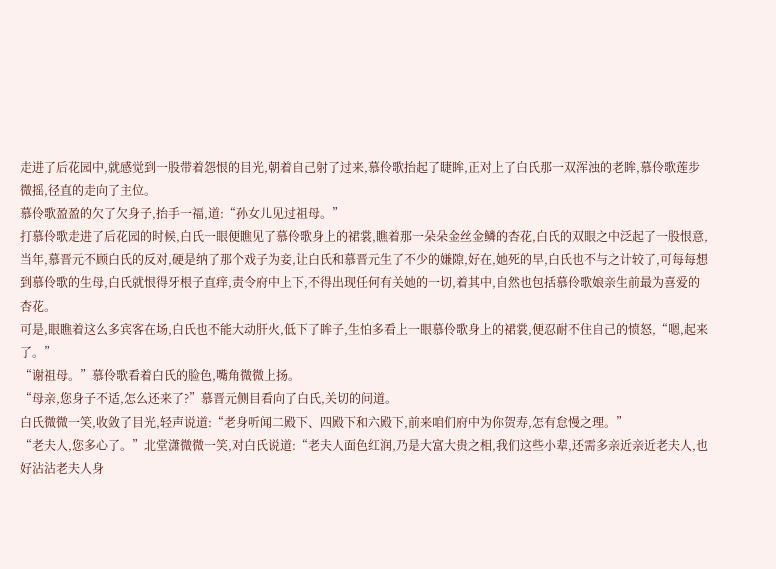走进了后花园中,就感觉到一股带着怨恨的目光,朝着自己射了过来,慕伶歌抬起了睫眸,正对上了白氏那一双浑浊的老眸,慕伶歌莲步微摇,径直的走向了主位。
慕伶歌盈盈的欠了欠身子,抬手一福,道:“孙女儿见过祖母。”
打慕伶歌走进了后花园的时候,白氏一眼便瞧见了慕伶歌身上的裙裳,瞧着那一朵朵金丝金鳞的杏花,白氏的双眼之中泛起了一股恨意,当年,慕晋元不顾白氏的反对,硬是纳了那个戏子为妾,让白氏和慕晋元生了不少的嫌隙,好在,她死的早,白氏也不与之计较了,可每每想到慕伶歌的生母,白氏就恨得牙根子直痒,责令府中上下,不得出现任何有关她的一切,着其中,自然也包括慕伶歌娘亲生前最为喜爱的杏花。
可是,眼瞧着这么多宾客在场,白氏也不能大动肝火,低下了眸子,生怕多看上一眼慕伶歌身上的裙裳,便忍耐不住自己的愤怒,“嗯,起来了。”
“谢祖母。”慕伶歌看着白氏的脸色,嘴角微微上扬。
“母亲,您身子不适,怎么还来了?”慕晋元侧目看向了白氏,关切的问道。
白氏微微一笑,收敛了目光,轻声说道:“老身听闻二殿下、四殿下和六殿下,前来咱们府中为你贺寿,怎有怠慢之理。”
“老夫人,您多心了。”北堂潇微微一笑,对白氏说道:“老夫人面色红润,乃是大富大贵之相,我们这些小辈,还需多亲近亲近老夫人,也好沾沾老夫人身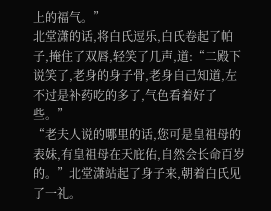上的福气。”
北堂潇的话,将白氏逗乐,白氏卷起了帕子,掩住了双唇,轻笑了几声,道:“二殿下说笑了,老身的身子骨,老身自己知道,左不过是补药吃的多了,气色看着好了些。”
“老夫人说的哪里的话,您可是皇祖母的表妹,有皇祖母在天庇佑,自然会长命百岁的。”北堂潇站起了身子来,朝着白氏见了一礼。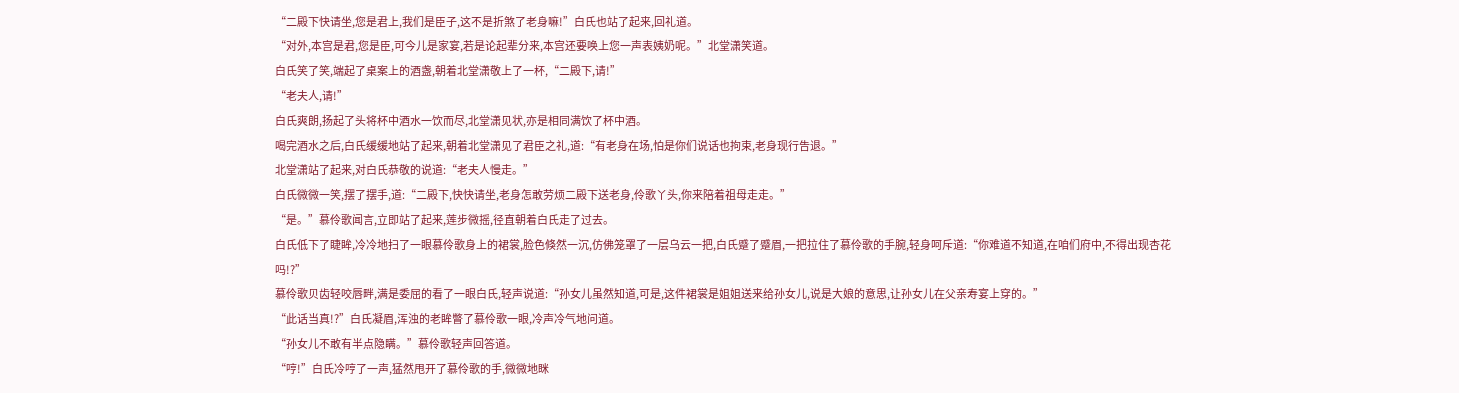“二殿下快请坐,您是君上,我们是臣子,这不是折煞了老身嘛!”白氏也站了起来,回礼道。
“对外,本宫是君,您是臣,可今儿是家宴,若是论起辈分来,本宫还要唤上您一声表姨奶呢。”北堂潇笑道。
白氏笑了笑,端起了桌案上的酒盏,朝着北堂潇敬上了一杯,“二殿下,请!”
“老夫人,请!”
白氏爽朗,扬起了头将杯中酒水一饮而尽,北堂潇见状,亦是相同满饮了杯中酒。
喝完酒水之后,白氏缓缓地站了起来,朝着北堂潇见了君臣之礼,道:“有老身在场,怕是你们说话也拘束,老身现行告退。”
北堂潇站了起来,对白氏恭敬的说道:“老夫人慢走。”
白氏微微一笑,摆了摆手,道:“二殿下,快快请坐,老身怎敢劳烦二殿下送老身,伶歌丫头,你来陪着祖母走走。”
“是。”慕伶歌闻言,立即站了起来,莲步微摇,径直朝着白氏走了过去。
白氏低下了睫眸,冷冷地扫了一眼慕伶歌身上的裙裳,脸色倏然一沉,仿佛笼罩了一层乌云一把,白氏蹙了蹙眉,一把拉住了慕伶歌的手腕,轻身呵斥道:“你难道不知道,在咱们府中,不得出现杏花吗!?”
慕伶歌贝齿轻咬唇畔,满是委屈的看了一眼白氏,轻声说道:“孙女儿虽然知道,可是,这件裙裳是姐姐送来给孙女儿,说是大娘的意思,让孙女儿在父亲寿宴上穿的。”
“此话当真!?”白氏凝眉,浑浊的老眸瞥了慕伶歌一眼,冷声冷气地问道。
“孙女儿不敢有半点隐瞒。”慕伶歌轻声回答道。
“哼!”白氏冷哼了一声,猛然甩开了慕伶歌的手,微微地眯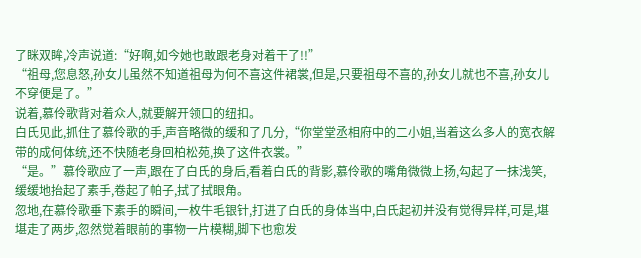了眯双眸,冷声说道:“好啊,如今她也敢跟老身对着干了!!”
“祖母,您息怒,孙女儿虽然不知道祖母为何不喜这件裙裳,但是,只要祖母不喜的,孙女儿就也不喜,孙女儿不穿便是了。”
说着,慕伶歌背对着众人,就要解开领口的纽扣。
白氏见此,抓住了慕伶歌的手,声音略微的缓和了几分,“你堂堂丞相府中的二小姐,当着这么多人的宽衣解带的成何体统,还不快随老身回柏松苑,换了这件衣裳。”
“是。”慕伶歌应了一声,跟在了白氏的身后,看着白氏的背影,慕伶歌的嘴角微微上扬,勾起了一抹浅笑,缓缓地抬起了素手,卷起了帕子,拭了拭眼角。
忽地,在慕伶歌垂下素手的瞬间,一枚牛毛银针,打进了白氏的身体当中,白氏起初并没有觉得异样,可是,堪堪走了两步,忽然觉着眼前的事物一片模糊,脚下也愈发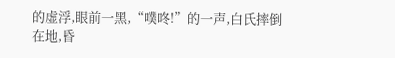的虚浮,眼前一黑,“噗咚!”的一声,白氏摔倒在地,昏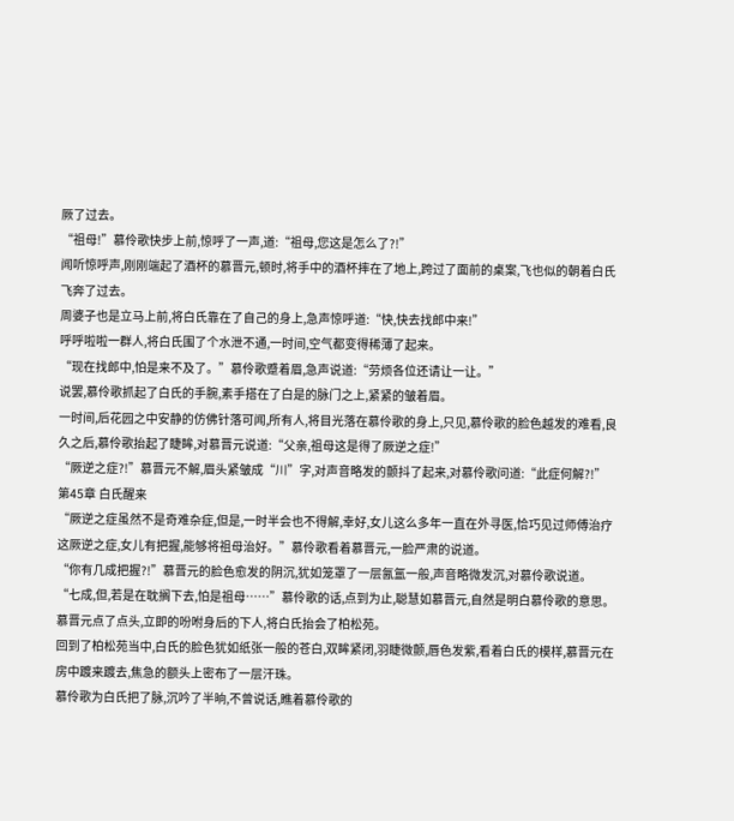厥了过去。
“祖母!”慕伶歌快步上前,惊呼了一声,道:“祖母,您这是怎么了?!”
闻听惊呼声,刚刚端起了酒杯的慕晋元,顿时,将手中的酒杯摔在了地上,跨过了面前的桌案,飞也似的朝着白氏飞奔了过去。
周婆子也是立马上前,将白氏靠在了自己的身上,急声惊呼道:“快,快去找郎中来!”
呼呼啦啦一群人,将白氏围了个水泄不通,一时间,空气都变得稀薄了起来。
“现在找郎中,怕是来不及了。”慕伶歌蹙着眉,急声说道:“劳烦各位还请让一让。”
说罢,慕伶歌抓起了白氏的手腕,素手搭在了白是的脉门之上,紧紧的皱着眉。
一时间,后花园之中安静的仿佛针落可闻,所有人,将目光落在慕伶歌的身上,只见,慕伶歌的脸色越发的难看,良久之后,慕伶歌抬起了睫眸,对慕晋元说道:“父亲,祖母这是得了厥逆之症!”
“厥逆之症?!”慕晋元不解,眉头紧皱成“川”字,对声音略发的颤抖了起来,对慕伶歌问道:“此症何解?!”
第45章 白氏醒来
“厥逆之症虽然不是奇难杂症,但是,一时半会也不得解,幸好,女儿这么多年一直在外寻医,恰巧见过师傅治疗这厥逆之症,女儿有把握,能够将祖母治好。”慕伶歌看着慕晋元,一脸严肃的说道。
“你有几成把握?!”慕晋元的脸色愈发的阴沉,犹如笼罩了一层氤氲一般,声音略微发沉,对慕伶歌说道。
“七成,但,若是在耽搁下去,怕是祖母……”慕伶歌的话,点到为止,聪慧如慕晋元,自然是明白慕伶歌的意思。
慕晋元点了点头,立即的吩咐身后的下人,将白氏抬会了柏松苑。
回到了柏松苑当中,白氏的脸色犹如纸张一般的苍白,双眸紧闭,羽睫微颤,唇色发紫,看着白氏的模样,慕晋元在房中踱来踱去,焦急的额头上密布了一层汗珠。
慕伶歌为白氏把了脉,沉吟了半晌,不曾说话,瞧着慕伶歌的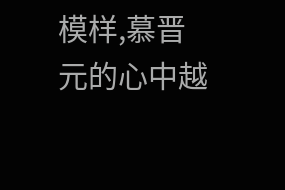模样,慕晋元的心中越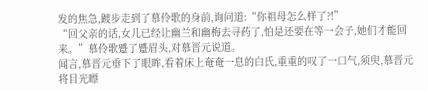发的焦急,踱步走到了慕伶歌的身前,询问道:“你祖母怎么样了?!”
“回父亲的话,女儿已经让幽兰和幽梅去寻药了,怕是还要在等一会子,她们才能回来。”慕伶歌蹙了蹙眉头,对慕晋元说道。
闻言,慕晋元垂下了眼眸,看着床上奄奄一息的白氏,重重的叹了一口气,须臾,慕晋元将目光瞟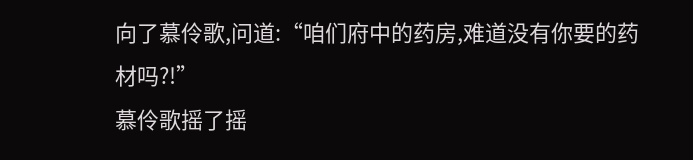向了慕伶歌,问道:“咱们府中的药房,难道没有你要的药材吗?!”
慕伶歌摇了摇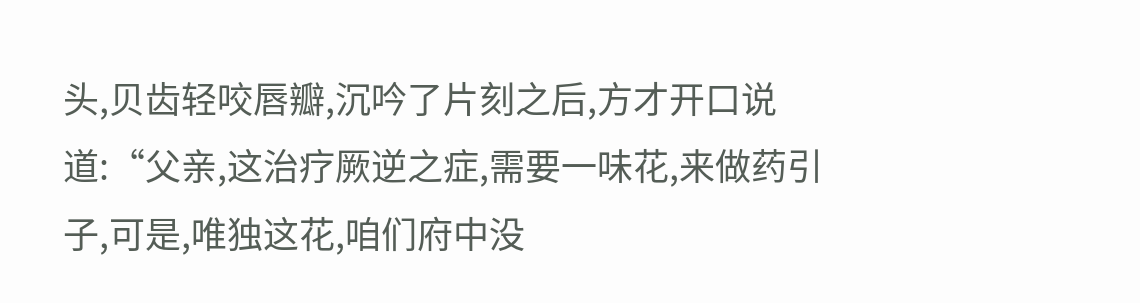头,贝齿轻咬唇瓣,沉吟了片刻之后,方才开口说道:“父亲,这治疗厥逆之症,需要一味花,来做药引子,可是,唯独这花,咱们府中没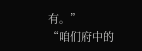有。”
“咱们府中的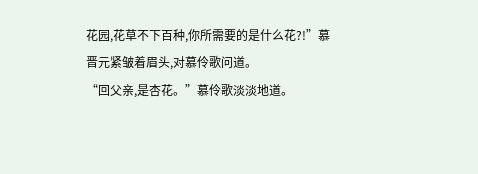花园,花草不下百种,你所需要的是什么花?!”慕晋元紧皱着眉头,对慕伶歌问道。
“回父亲,是杏花。”慕伶歌淡淡地道。